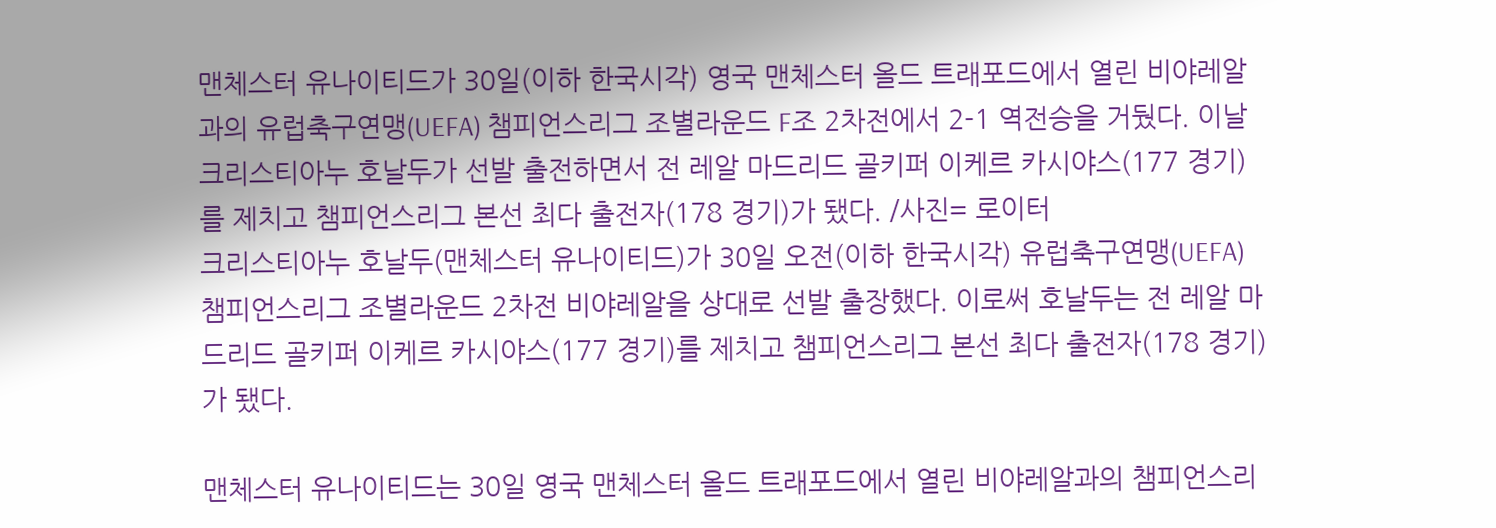맨체스터 유나이티드가 30일(이하 한국시각) 영국 맨체스터 올드 트래포드에서 열린 비야레알과의 유럽축구연맹(UEFA) 챔피언스리그 조별라운드 F조 2차전에서 2-1 역전승을 거뒀다. 이날 크리스티아누 호날두가 선발 출전하면서 전 레알 마드리드 골키퍼 이케르 카시야스(177 경기)를 제치고 챔피언스리그 본선 최다 출전자(178 경기)가 됐다. /사진= 로이터
크리스티아누 호날두(맨체스터 유나이티드)가 30일 오전(이하 한국시각) 유럽축구연맹(UEFA) 챔피언스리그 조별라운드 2차전 비야레알을 상대로 선발 출장했다. 이로써 호날두는 전 레알 마드리드 골키퍼 이케르 카시야스(177 경기)를 제치고 챔피언스리그 본선 최다 출전자(178 경기)가 됐다.

맨체스터 유나이티드는 30일 영국 맨체스터 올드 트래포드에서 열린 비야레알과의 챔피언스리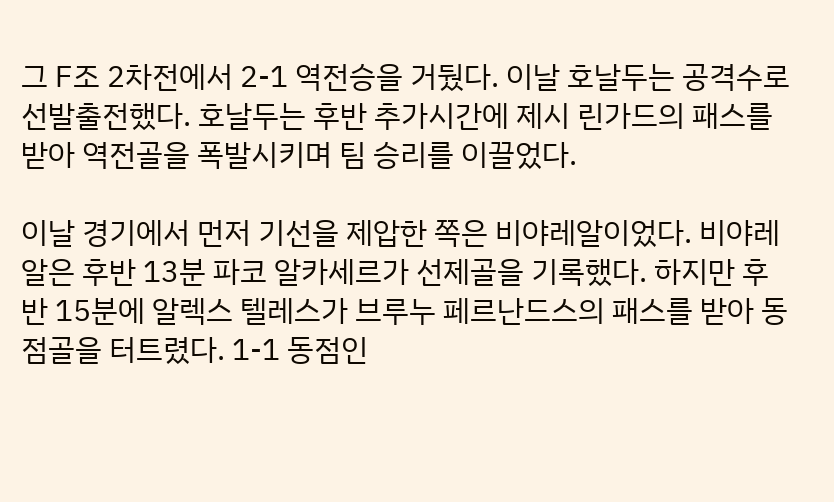그 F조 2차전에서 2-1 역전승을 거뒀다. 이날 호날두는 공격수로 선발출전했다. 호날두는 후반 추가시간에 제시 린가드의 패스를 받아 역전골을 폭발시키며 팀 승리를 이끌었다.

이날 경기에서 먼저 기선을 제압한 쪽은 비야레알이었다. 비야레알은 후반 13분 파코 알카세르가 선제골을 기록했다. 하지만 후반 15분에 알렉스 텔레스가 브루누 페르난드스의 패스를 받아 동점골을 터트렸다. 1-1 동점인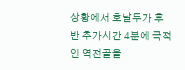상황에서 호날두가 후반 추가시간 4분에 극적인 역전골을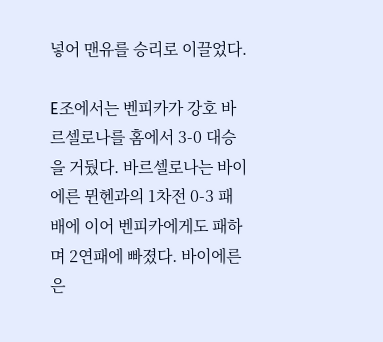넣어 맨유를 승리로 이끌었다.

E조에서는 벤피카가 강호 바르셀로나를 홈에서 3-0 대승을 거뒀다. 바르셀로나는 바이에른 뮌헨과의 1차전 0-3 패배에 이어 벤피카에게도 패하며 2연패에 빠졌다. 바이에른은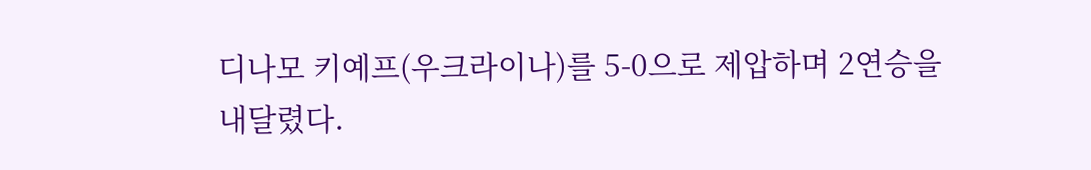디나모 키예프(우크라이나)를 5-0으로 제압하며 2연승을 내달렸다.